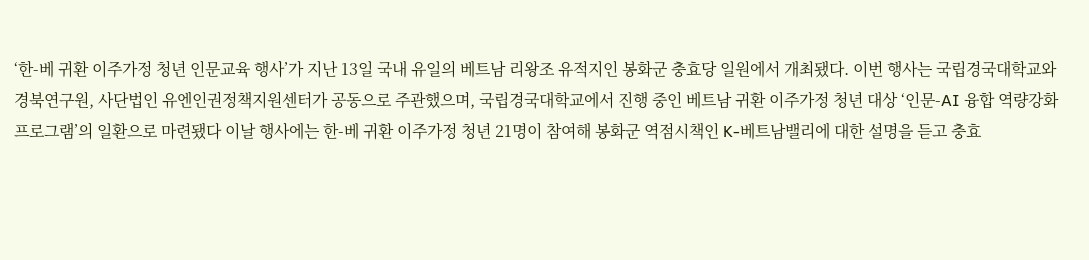‘한-베 귀환 이주가정 청년 인문교육 행사’가 지난 13일 국내 유일의 베트남 리왕조 유적지인 봉화군 충효당 일원에서 개최됐다. 이번 행사는 국립경국대학교와 경북연구원, 사단법인 유엔인권정책지원센터가 공동으로 주관했으며, 국립경국대학교에서 진행 중인 베트남 귀환 이주가정 청년 대상 ‘인문-AI 융합 역량강화 프로그램’의 일환으로 마련됐다 이날 행사에는 한-베 귀환 이주가정 청년 21명이 참여해 봉화군 역점시책인 K-베트남밸리에 대한 설명을 듣고 충효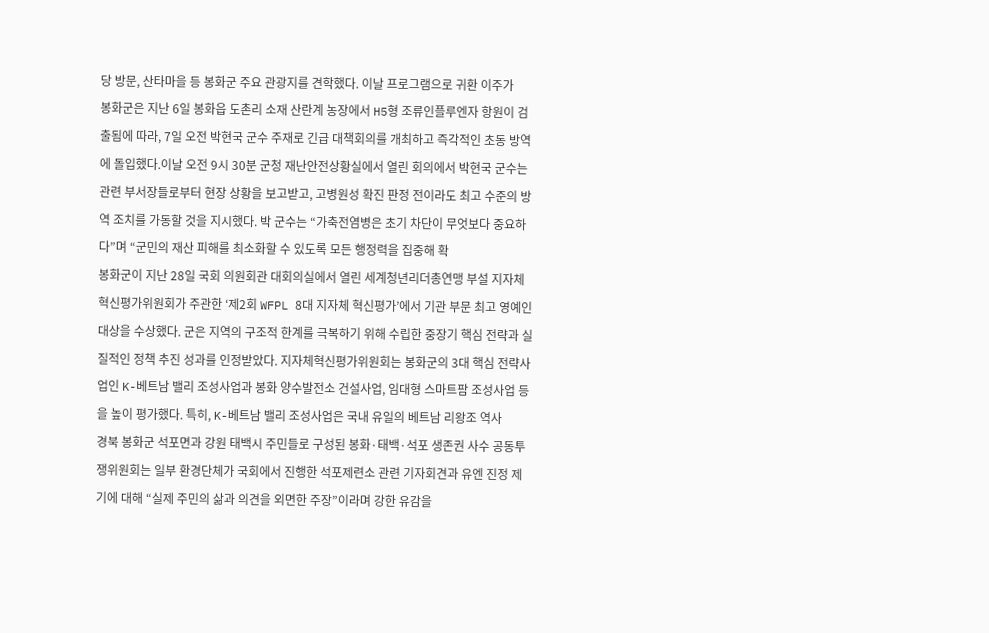당 방문, 산타마을 등 봉화군 주요 관광지를 견학했다. 이날 프로그램으로 귀환 이주가
봉화군은 지난 6일 봉화읍 도촌리 소재 산란계 농장에서 H5형 조류인플루엔자 항원이 검출됨에 따라, 7일 오전 박현국 군수 주재로 긴급 대책회의를 개최하고 즉각적인 초동 방역에 돌입했다.이날 오전 9시 30분 군청 재난안전상황실에서 열린 회의에서 박현국 군수는 관련 부서장들로부터 현장 상황을 보고받고, 고병원성 확진 판정 전이라도 최고 수준의 방역 조치를 가동할 것을 지시했다. 박 군수는 “가축전염병은 초기 차단이 무엇보다 중요하다”며 “군민의 재산 피해를 최소화할 수 있도록 모든 행정력을 집중해 확
봉화군이 지난 28일 국회 의원회관 대회의실에서 열린 세계청년리더총연맹 부설 지자체혁신평가위원회가 주관한 ‘제2회 WFPL 8대 지자체 혁신평가’에서 기관 부문 최고 영예인 대상을 수상했다. 군은 지역의 구조적 한계를 극복하기 위해 수립한 중장기 핵심 전략과 실질적인 정책 추진 성과를 인정받았다. 지자체혁신평가위원회는 봉화군의 3대 핵심 전략사업인 K-베트남 밸리 조성사업과 봉화 양수발전소 건설사업, 임대형 스마트팜 조성사업 등을 높이 평가했다. 특히, K-베트남 밸리 조성사업은 국내 유일의 베트남 리왕조 역사
경북 봉화군 석포면과 강원 태백시 주민들로 구성된 봉화·태백·석포 생존권 사수 공동투쟁위원회는 일부 환경단체가 국회에서 진행한 석포제련소 관련 기자회견과 유엔 진정 제기에 대해 “실제 주민의 삶과 의견을 외면한 주장”이라며 강한 유감을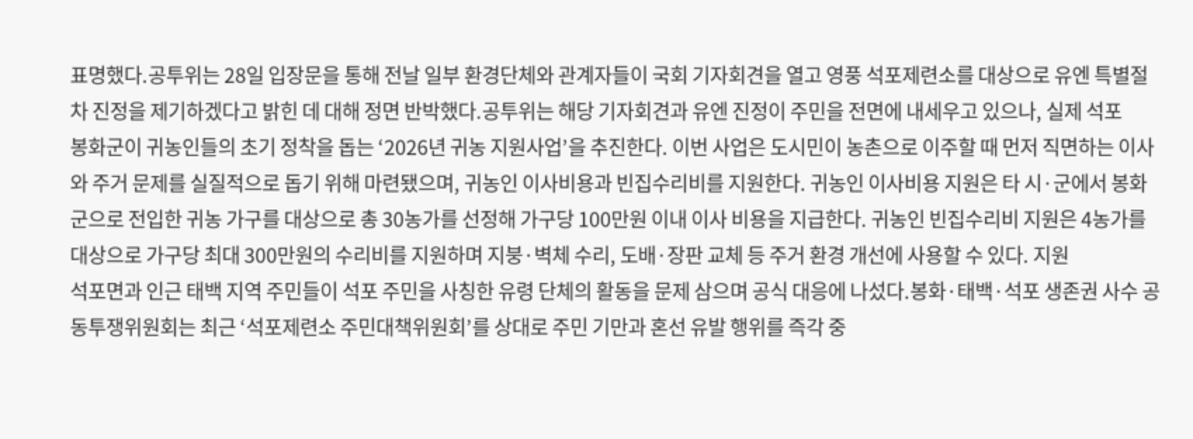표명했다.공투위는 28일 입장문을 통해 전날 일부 환경단체와 관계자들이 국회 기자회견을 열고 영풍 석포제련소를 대상으로 유엔 특별절차 진정을 제기하겠다고 밝힌 데 대해 정면 반박했다.공투위는 해당 기자회견과 유엔 진정이 주민을 전면에 내세우고 있으나, 실제 석포
봉화군이 귀농인들의 초기 정착을 돕는 ‘2026년 귀농 지원사업’을 추진한다. 이번 사업은 도시민이 농촌으로 이주할 때 먼저 직면하는 이사와 주거 문제를 실질적으로 돕기 위해 마련됐으며, 귀농인 이사비용과 빈집수리비를 지원한다. 귀농인 이사비용 지원은 타 시·군에서 봉화군으로 전입한 귀농 가구를 대상으로 총 30농가를 선정해 가구당 100만원 이내 이사 비용을 지급한다. 귀농인 빈집수리비 지원은 4농가를 대상으로 가구당 최대 300만원의 수리비를 지원하며 지붕·벽체 수리, 도배·장판 교체 등 주거 환경 개선에 사용할 수 있다. 지원
석포면과 인근 태백 지역 주민들이 석포 주민을 사칭한 유령 단체의 활동을 문제 삼으며 공식 대응에 나섰다.봉화·태백·석포 생존권 사수 공동투쟁위원회는 최근 ‘석포제련소 주민대책위원회’를 상대로 주민 기만과 혼선 유발 행위를 즉각 중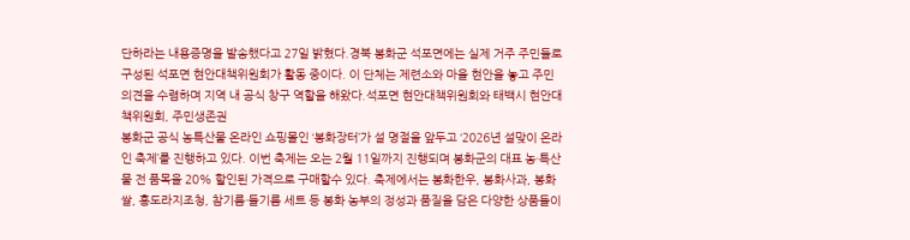단하라는 내용증명을 발송했다고 27일 밝혔다.경북 봉화군 석포면에는 실제 거주 주민들로 구성된 석포면 현안대책위원회가 활동 중이다. 이 단체는 제련소와 마을 현안을 놓고 주민 의견을 수렴하며 지역 내 공식 창구 역할을 해왔다.석포면 현안대책위원회와 태백시 현안대책위원회, 주민생존권
봉화군 공식 농특산물 온라인 쇼핑몰인 ‘봉화장터’가 설 명절을 앞두고 ‘2026년 설맞이 온라인 축제’를 진행하고 있다. 이번 축제는 오는 2월 11일까지 진행되며 봉화군의 대표 농·특산물 전 품목을 20% 할인된 가격으로 구매할수 있다. 축제에서는 봉화한우, 봉화사과, 봉화쌀, 홍도라지조청, 참기름·들기름 세트 등 봉화 농부의 정성과 품질을 담은 다양한 상품들이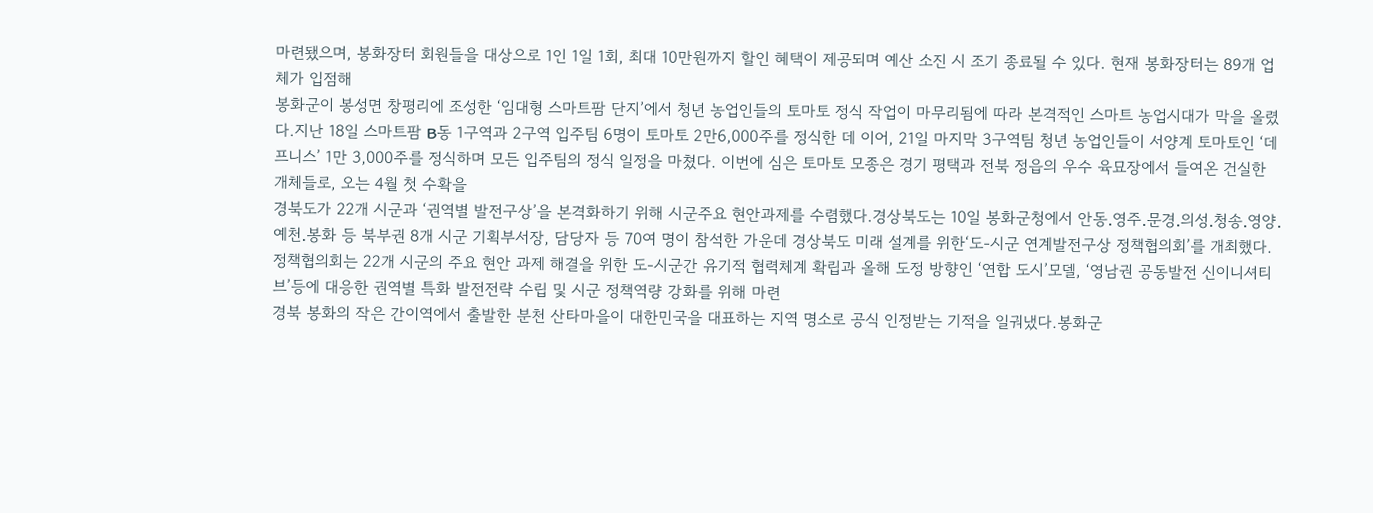마련됐으며, 봉화장터 회원들을 대상으로 1인 1일 1회, 최대 10만원까지 할인 혜택이 제공되며 예산 소진 시 조기 종료될 수 있다. 현재 봉화장터는 89개 업체가 입점해
봉화군이 봉성면 창평리에 조성한 ‘임대형 스마트팜 단지’에서 청년 농업인들의 토마토 정식 작업이 마무리됨에 따라 본격적인 스마트 농업시대가 막을 올렸다.지난 18일 스마트팜 B동 1구역과 2구역 입주팀 6명이 토마토 2만6,000주를 정식한 데 이어, 21일 마지막 3구역팀 청년 농업인들이 서양계 토마토인 ‘데프니스’ 1만 3,000주를 정식하며 모든 입주팀의 정식 일정을 마쳤다. 이번에 심은 토마토 모종은 경기 평택과 전북 정읍의 우수 육묘장에서 들여온 건실한 개체들로, 오는 4월 첫 수확을
경북도가 22개 시군과 ‘권역별 발전구상’을 본격화하기 위해 시군주요 현안과제를 수렴했다.경상북도는 10일 봉화군청에서 안동․영주․문경․의성․청송․영양․예천․봉화 등 북부권 8개 시군 기획부서장, 담당자 등 70여 명이 참석한 가운데 경상북도 미래 설계를 위한‘도-시군 연계발전구상 정책협의회’를 개최했다.정책협의회는 22개 시군의 주요 현안 과제 해결을 위한 도-시군간 유기적 협력체계 확립과 올해 도정 방향인 ‘연합 도시’모델, ‘영남권 공동발전 신이니셔티브’등에 대응한 권역별 특화 발전전략 수립 및 시군 정책역량 강화를 위해 마련
경북 봉화의 작은 간이역에서 출발한 분천 산타마을이 대한민국을 대표하는 지역 명소로 공식 인정받는 기적을 일궈냈다.봉화군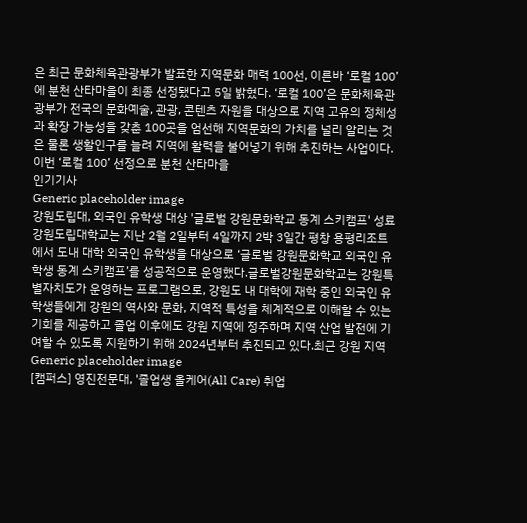은 최근 문화체육관광부가 발표한 지역문화 매력 100선, 이른바 ‘로컬 100’에 분천 산타마을이 최종 선정됐다고 5일 밝혔다. ‘로컬 100’은 문화체육관광부가 전국의 문화예술, 관광, 콘텐츠 자원을 대상으로 지역 고유의 정체성과 확장 가능성을 갖춘 100곳을 엄선해 지역문화의 가치를 널리 알리는 것은 물론 생활인구를 늘려 지역에 활력을 불어넣기 위해 추진하는 사업이다.이번 ‘로컬 100’ 선정으로 분천 산타마을
인기기사
Generic placeholder image
강원도립대, 외국인 유학생 대상 '글로벌 강원문화학교 동계 스키캠프' 성료
강원도립대학교는 지난 2월 2일부터 4일까지 2박 3일간 평창 용평리조트에서 도내 대학 외국인 유학생을 대상으로 ‘글로벌 강원문화학교 외국인 유학생 동계 스키캠프’를 성공적으로 운영했다.글로벌강원문화학교는 강원특별자치도가 운영하는 프로그램으로, 강원도 내 대학에 재학 중인 외국인 유학생들에게 강원의 역사와 문화, 지역적 특성을 체계적으로 이해할 수 있는 기회를 제공하고 졸업 이후에도 강원 지역에 정주하며 지역 산업 발전에 기여할 수 있도록 지원하기 위해 2024년부터 추진되고 있다.최근 강원 지역
Generic placeholder image
[캠퍼스] 영진전문대, '졸업생 올케어(All Care) 취업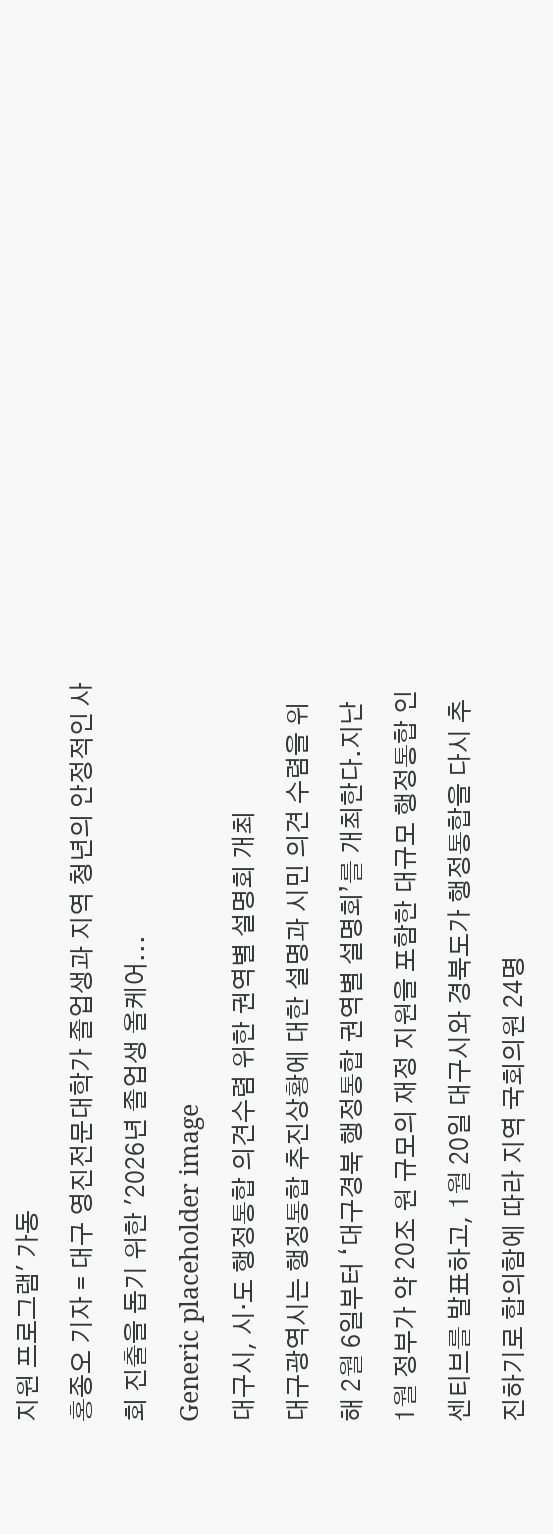지원 프로그램' 가동
홍종오 기자 = 대구 영진전문대학가 졸업생과 지역 청년의 안정적인 사회 진출을 돕기 위한 '2026년 졸업생 올케어...
Generic placeholder image
대구시, 시·도 행정통합 의견수렴 위한 권역별 설명회 개최
대구광역시는 행정통합 추진상황에 대한 설명과 시민 의견 수렴을 위해 2월 6일부터 ‘대구경북 행정통합 권역별 설명회’를 개최한다.지난 1월 정부가 약 20조 원 규모의 재정 지원을 포함한 대규모 행정통합 인센티브를 발표하고, 1월 20일 대구시와 경북도가 행정통합을 다시 추진하기로 합의함에 따라 지역 국회의원 24명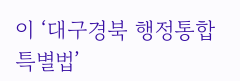이 ‘대구경북 행정통합 특별법’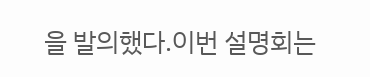을 발의했다.이번 설명회는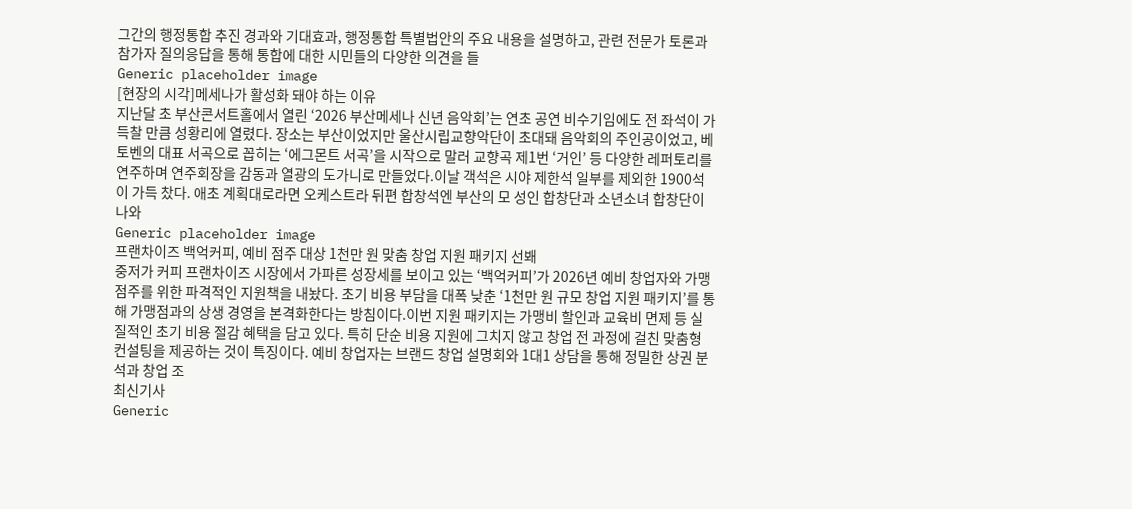그간의 행정통합 추진 경과와 기대효과, 행정통합 특별법안의 주요 내용을 설명하고, 관련 전문가 토론과 참가자 질의응답을 통해 통합에 대한 시민들의 다양한 의견을 들
Generic placeholder image
[현장의 시각]메세나가 활성화 돼야 하는 이유
지난달 초 부산콘서트홀에서 열린 ‘2026 부산메세나 신년 음악회’는 연초 공연 비수기임에도 전 좌석이 가득찰 만큼 성황리에 열렸다. 장소는 부산이었지만 울산시립교향악단이 초대돼 음악회의 주인공이었고, 베토벤의 대표 서곡으로 꼽히는 ‘에그몬트 서곡’을 시작으로 말러 교향곡 제1번 ‘거인’ 등 다양한 레퍼토리를 연주하며 연주회장을 감동과 열광의 도가니로 만들었다.이날 객석은 시야 제한석 일부를 제외한 1900석이 가득 찼다. 애초 계획대로라면 오케스트라 뒤편 합창석엔 부산의 모 성인 합창단과 소년소녀 합창단이 나와
Generic placeholder image
프랜차이즈 백억커피, 예비 점주 대상 1천만 원 맞춤 창업 지원 패키지 선봬
중저가 커피 프랜차이즈 시장에서 가파른 성장세를 보이고 있는 ‘백억커피’가 2026년 예비 창업자와 가맹점주를 위한 파격적인 지원책을 내놨다. 초기 비용 부담을 대폭 낮춘 ‘1천만 원 규모 창업 지원 패키지’를 통해 가맹점과의 상생 경영을 본격화한다는 방침이다.이번 지원 패키지는 가맹비 할인과 교육비 면제 등 실질적인 초기 비용 절감 혜택을 담고 있다. 특히 단순 비용 지원에 그치지 않고 창업 전 과정에 걸친 맞춤형 컨설팅을 제공하는 것이 특징이다. 예비 창업자는 브랜드 창업 설명회와 1대1 상담을 통해 정밀한 상권 분석과 창업 조
최신기사
Generic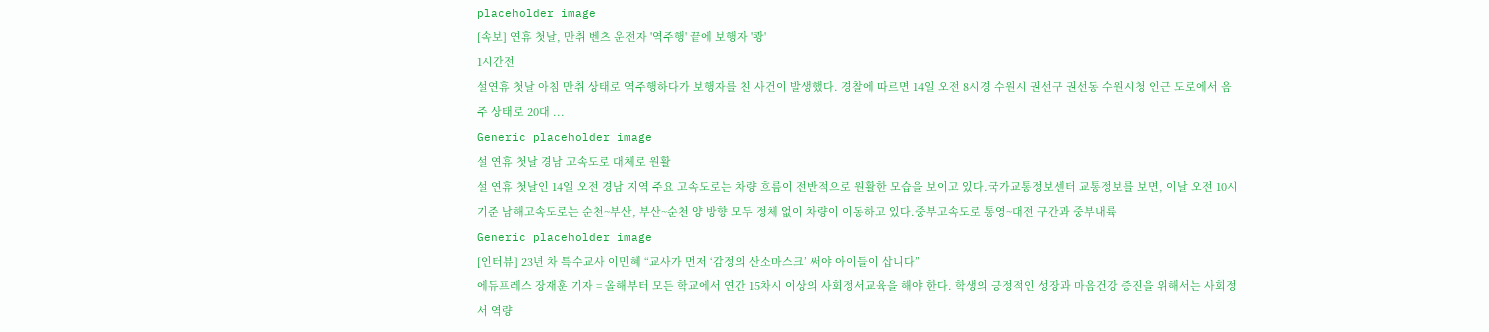placeholder image
[속보] 연휴 첫날, 만취 벤츠 운전자 '역주행' 끝에 보행자 '쾅'
1시간전
설연휴 첫날 아침 만취 상태로 역주행하다가 보행자를 친 사건이 발생했다. 경찰에 따르면 14일 오전 8시경 수원시 권선구 권선동 수원시청 인근 도로에서 음주 상태로 20대 ...
Generic placeholder image
설 연휴 첫날 경남 고속도로 대체로 원활
설 연휴 첫날인 14일 오전 경남 지역 주요 고속도로는 차량 흐름이 전반적으로 원활한 모습을 보이고 있다.국가교통정보센터 교통정보를 보면, 이날 오전 10시 기준 남해고속도로는 순천~부산, 부산~순천 양 방향 모두 정체 없이 차량이 이동하고 있다.중부고속도로 통영~대전 구간과 중부내륙
Generic placeholder image
[인터뷰] 23년 차 특수교사 이민혜 “교사가 먼저 ‘감정의 산소마스크’ 써야 아이들이 삽니다”
에듀프레스 장재훈 기자 = 올해부터 모든 학교에서 연간 15차시 이상의 사회정서교육을 해야 한다. 학생의 긍정적인 성장과 마음건강 증진을 위해서는 사회정서 역량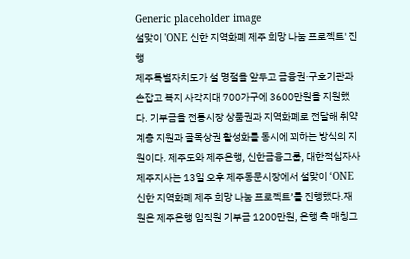Generic placeholder image
설맞이 'ONE 신한 지역화폐 제주 희망 나눔 프로젝트' 진행
제주특별자치도가 설 명절을 앞두고 금융권·구호기관과 손잡고 복지 사각지대 700가구에 3600만원을 지원했다. 기부금을 전통시장 상품권과 지역화폐로 전달해 취약계층 지원과 골목상권 활성화를 동시에 꾀하는 방식의 지원이다. 제주도와 제주은행, 신한금융그룹, 대한적십자사 제주지사는 13일 오후 제주동문시장에서 설맞이 ‘ONE 신한 지역화폐 제주 희망 나눔 프로젝트’를 진행했다.재원은 제주은행 임직원 기부금 1200만원, 은행 측 매칭그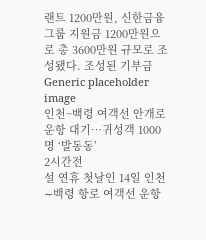랜트 1200만원, 신한금융그룹 지원금 1200만원으로 총 3600만원 규모로 조성됐다. 조성된 기부금
Generic placeholder image
인천~백령 여객선 안개로 운항 대기…귀성객 1000명 ‘발동동’
2시간전
설 연휴 첫날인 14일 인천∼백령 항로 여객선 운항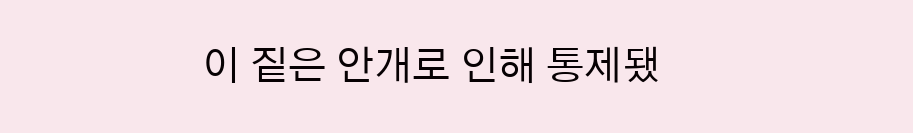이 짙은 안개로 인해 통제됐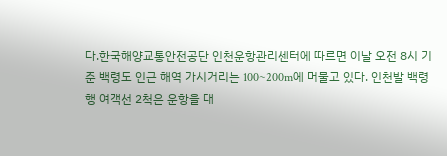다.한국해양교통안전공단 인천운항관리센터에 따르면 이날 오전 8시 기준 백령도 인근 해역 가시거리는 100~200m에 머물고 있다. 인천발 백령행 여객선 2척은 운항을 대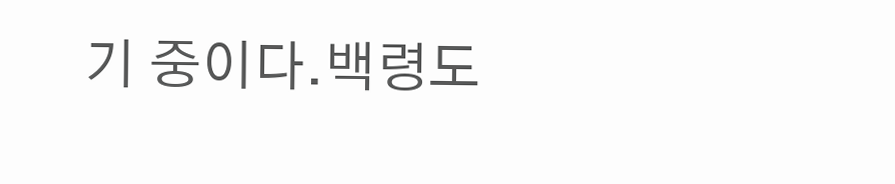기 중이다.백령도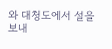와 대청도에서 설을 보내